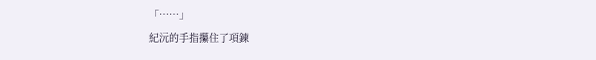「……」
紀沅的手指攥住了項鍊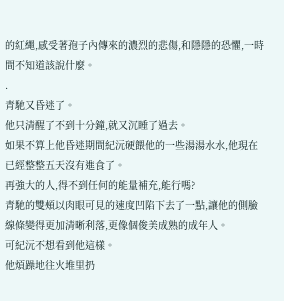的紅繩,感受著孢子內傳來的濃烈的悲傷,和隱隱的恐懼,一時間不知道該說什麼。
.
青馳又昏迷了。
他只清醒了不到十分鐘,就又沉睡了過去。
如果不算上他昏迷期間紀沅硬餵他的一些湯湯水水,他現在已經整整五天沒有進食了。
再強大的人,得不到任何的能量補充,能行嗎?
青馳的雙頰以肉眼可見的速度凹陷下去了一點,讓他的側臉線條變得更加清晰利落,更像個俊美成熟的成年人。
可紀沅不想看到他這樣。
他煩躁地往火堆里扔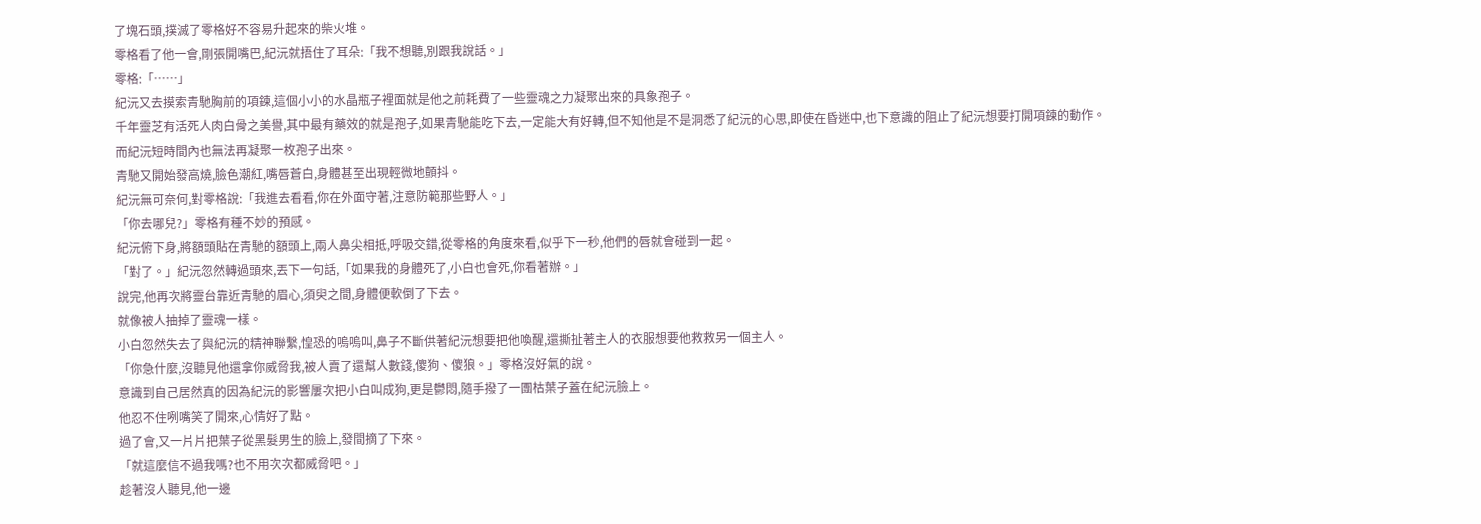了塊石頭,撲滅了零格好不容易升起來的柴火堆。
零格看了他一會,剛張開嘴巴,紀沅就捂住了耳朵:「我不想聽,別跟我說話。」
零格:「……」
紀沅又去摸索青馳胸前的項鍊,這個小小的水晶瓶子裡面就是他之前耗費了一些靈魂之力凝聚出來的具象孢子。
千年靈芝有活死人肉白骨之美譽,其中最有藥效的就是孢子,如果青馳能吃下去,一定能大有好轉,但不知他是不是洞悉了紀沅的心思,即使在昏迷中,也下意識的阻止了紀沅想要打開項鍊的動作。
而紀沅短時間內也無法再凝聚一枚孢子出來。
青馳又開始發高燒,臉色潮紅,嘴唇蒼白,身體甚至出現輕微地顫抖。
紀沅無可奈何,對零格說:「我進去看看,你在外面守著,注意防範那些野人。」
「你去哪兒?」零格有種不妙的預感。
紀沅俯下身,將額頭貼在青馳的額頭上,兩人鼻尖相抵,呼吸交錯,從零格的角度來看,似乎下一秒,他們的唇就會碰到一起。
「對了。」紀沅忽然轉過頭來,丟下一句話,「如果我的身體死了,小白也會死,你看著辦。」
說完,他再次將靈台靠近青馳的眉心,須臾之間,身體便軟倒了下去。
就像被人抽掉了靈魂一樣。
小白忽然失去了與紀沅的精神聯繫,惶恐的嗚嗚叫,鼻子不斷供著紀沅想要把他喚醒,還撕扯著主人的衣服想要他救救另一個主人。
「你急什麼,沒聽見他還拿你威脅我,被人賣了還幫人數錢,傻狗、傻狼。」零格沒好氣的說。
意識到自己居然真的因為紀沅的影響屢次把小白叫成狗,更是鬱悶,隨手撥了一團枯葉子蓋在紀沅臉上。
他忍不住咧嘴笑了開來,心情好了點。
過了會,又一片片把葉子從黑髮男生的臉上,發間摘了下來。
「就這麼信不過我嗎?也不用次次都威脅吧。」
趁著沒人聽見,他一邊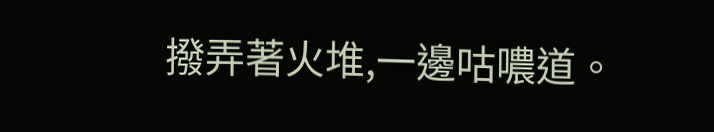撥弄著火堆,一邊咕噥道。